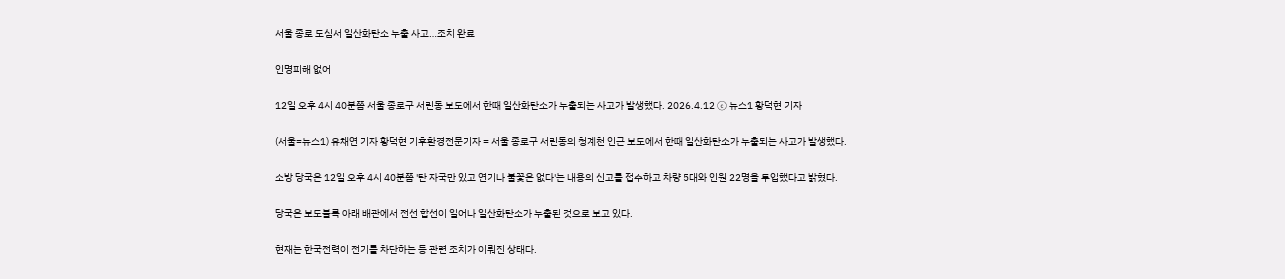서울 종로 도심서 일산화탄소 누출 사고…조치 완료

인명피해 없어

12일 오후 4시 40분쯤 서울 종로구 서린동 보도에서 한때 일산화탄소가 누출되는 사고가 발생했다. 2026.4.12 ⓒ 뉴스1 황덕현 기자

(서울=뉴스1) 유채연 기자 황덕현 기후환경전문기자 = 서울 종로구 서린동의 청계천 인근 보도에서 한때 일산화탄소가 누출되는 사고가 발생했다.

소방 당국은 12일 오후 4시 40분쯤 '탄 자국만 있고 연기나 불꽃은 없다'는 내용의 신고를 접수하고 차량 5대와 인원 22명을 투입했다고 밝혔다.

당국은 보도블록 아래 배관에서 전선 합선이 일어나 일산화탄소가 누출된 것으로 보고 있다.

현재는 한국전력이 전기를 차단하는 등 관련 조치가 이뤄진 상태다.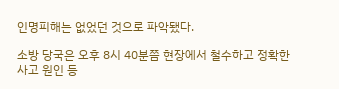인명피해는 없었던 것으로 파악됐다.

소방 당국은 오후 8시 40분쯤 현장에서 철수하고 정확한 사고 원인 등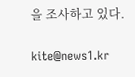을 조사하고 있다.

kite@news1.kr